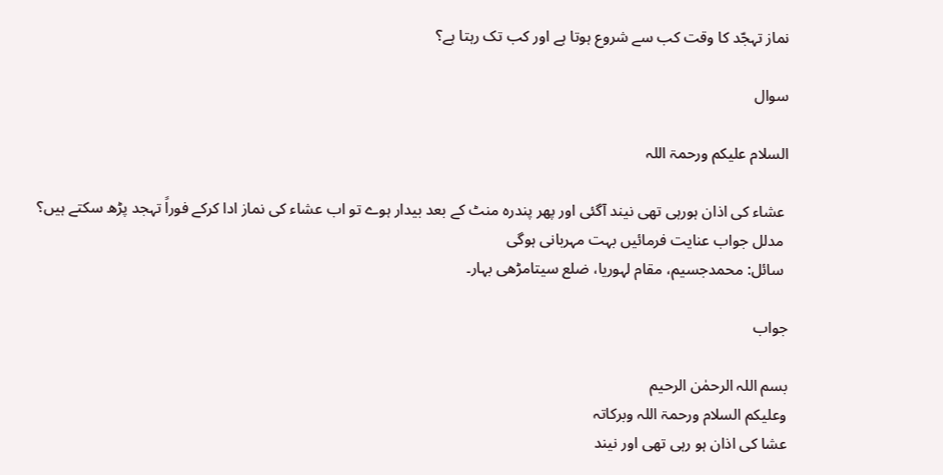نماز تہجّد کا وقت کب سے شروع ہوتا ہے اور کب تک رہتا ہے؟

سوال

السلام علیکم ورحمۃ اللہ

 عشاء کی اذان ہورہی تھی نیند آگئی اور پھر پندرہ منٹ کے بعد بیدار ہوے تو اب عشاء کی نماز ادا کرکے فوراً تہجد پڑھ سکتے ہیں؟
 مدلل جواب عنایت فرمائیں بہت مہربانی ہوگی
 سائل: محمدجسیم، مقام لہوریا، ضلع سیتامڑھی بہار۔

جواب

بسم اللہ الرحمٰن الرحیم
وعلیکم السلام ورحمۃ اللہ وبرکاتہ
عشا کی اذان ہو رہی تھی اور نیند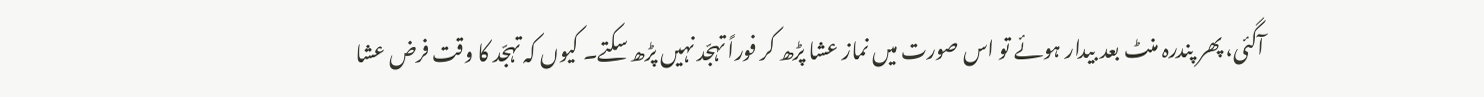آگئی، پھر پندرہ منٹ بعد بیدار ہوئے تو اس صورت میں نماز عشا پڑھ کر فوراً تہجّد نہیں پڑھ سکتے۔ کیوں کہ تہجّد کا وقت فرض عشا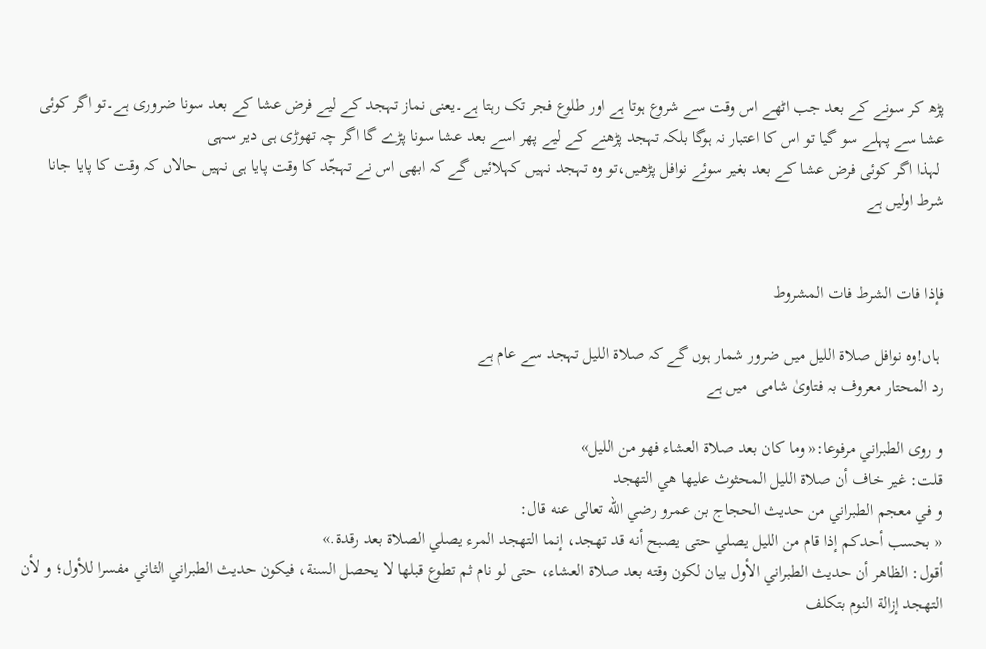پڑھ کر سونے کے بعد جب اٹھے اس وقت سے شروع ہوتا ہے اور طلوع فجر تک رہتا ہے۔یعنی نماز تہجد کے لیے فرض عشا کے بعد سونا ضروری ہے۔تو اگر کوئی عشا سے پہلے سو گیا تو اس کا اعتبار نہ ہوگا بلکہ تہجد پڑھنے کے لیے پھر اسے بعد عشا سونا پڑے گا اگر چہ تھوڑی ہی دیر سہی
 لہذا اگر کوئی فرض عشا کے بعد بغیر سوئے نوافل پڑھیں،تو وہ تہجد نہیں کہلائیں گے کہ ابھی اس نے تہجّد کا وقت پایا ہی نہیں حالاں کہ وقت کا پایا جانا شرط اولیں ہے


فإذا فات الشرط فات المشروط

 ہاں!وہ نوافل صلاۃ اللیل میں ضرور شمار ہوں گے کہ صلاۃ اللیل تہجد سے عام ہے
رد المحتار معروف بہ فتاویٰ شامی  میں ہے

و روى الطبراني مرفوعا:« وما كان بعد صلاة العشاء فهو من الليل»
قلت: غير خاف أن صلاة الليل المحثوث عليها هي التهجد
و في معجم الطبراني من حديث الحجاج بن عمرو رضي الله تعالى عنه قال:
« بحسب أحدكم إذا قام من الليل يصلي حتى يصبح أنه قد تهجد، إنما التهجد المرء يصلي الصلاة بعد رقدة.»
أقول: الظاهر أن حديث الطبراني الأول بيان لكون وقته بعد صلاة العشاء، حتى لو نام ثم تطوع قبلها لا يحصل السنة، فيكون حديث الطبراني الثاني مفسرا للأول؛ و لأن التهجد إزالة النوم بتكلف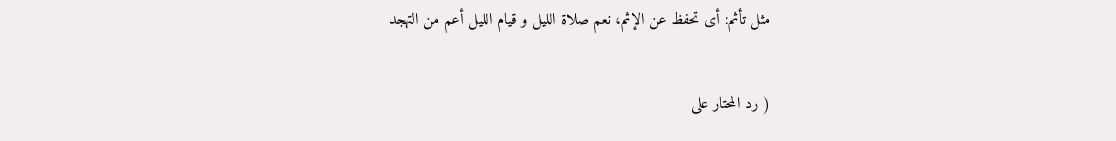مثل تأثم: أى تحفظ عن الإثم، نعم صلاة الليل و قيام الليل أعم من التهجد

( رد المحتار على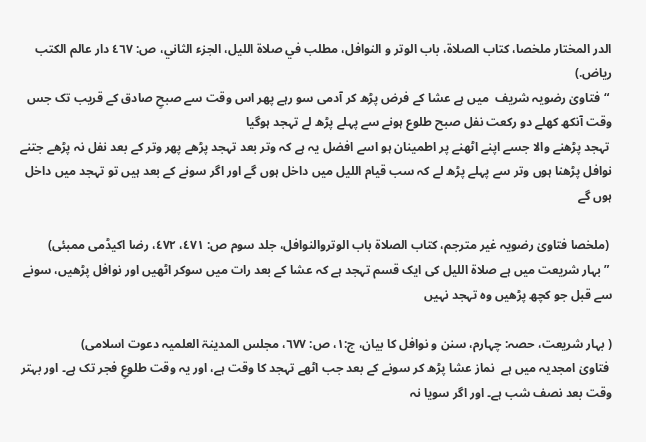الدر المختار ملخصا، كتاب الصلاة، باب الوتر و النوافل، مطلب في صلاة الليل، الجزء الثاني، ص: ٤٦٧ دار عالم الكتب رياض.)
 “فتاویٰ رضویہ شریف  میں ہے عشا کے فرض پڑھ کر آدمی سو رہے پھر اس وقت سے صبحِ صادق کے قریب تک جس وقت آنکھ کھلے دو رکعت نفل صبح طلوع ہونے سے پہلے پڑھ لے تہجد ہوگیا
 تہجد پڑھنے والا جسے اپنے اٹھنے پر اطمینان ہو اسے افضل یہ ہے کہ وتر بعد تہجد پڑھے پھر وتر کے بعد نفل نہ پڑھے جتنے نوافل پڑھنا ہوں وتر سے پہلے پڑھ لے کہ سب قیام اللیل میں داخل ہوں گے اور اگر سونے کے بعد ہیں تو تہجد میں داخل ہوں گے

 (ملخصا فتاویٰ رضویہ غیر مترجم، کتاب الصلاۃ باب الوتروالنوافل، جلد سوم ص: ٤٧١، ٤٧٢، رضا اکیڈمی ممبئی)
 ” بہار شریعت میں ہے صلاۃ اللیل کی ایک قسم تہجد ہے کہ عشا کے بعد رات میں سوکر اٹھیں اور نوافل پڑھیں، سونے سے قبل جو کچھ پڑھیں وہ تہجد نہیں

( بہار شریعت، حصہ: چہارم، سنن و نوافل کا بیان، ج:١، ص: ٦٧٧، مجلس المدینۃ العلمیہ دعوت اسلامی)
 فتاویٰ امجدیہ میں ہے  نماز عشا پڑھ کر سونے کے بعد جب اٹھے تہجد کا وقت ہے، اور یہ وقت طلوعِ فجر تک ہے۔ اور بہتر وقت بعد نصف شب ہے۔ اور اگر سویا نہ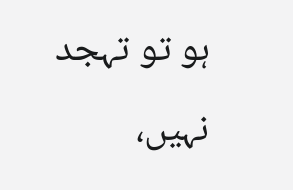ہو تو تہجد نہیں،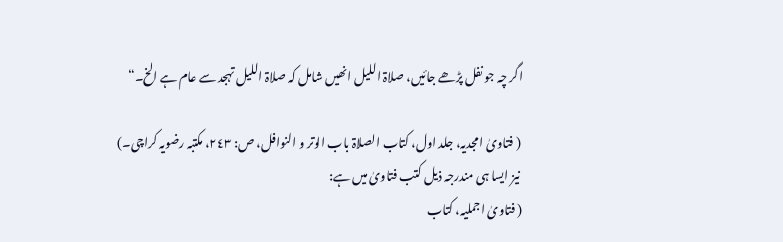اگر چہ جو نفل پڑھے جائیں، صلاۃ اللیل انھیں شامل کہ صلاۃ اللیل تہجد سے عام ہے الخ۔“

 ( فتاویٰ امجدیہ، جلد اول، کتاب الصلاۃ باب الوتر و النوافل، ص: ٢٤٣، مکتبہ رضویہ کراچی۔)
 نیز ایسا ہی مندرجہ ذیل کتب فتاویٰ میں ہے:
( فتاویٰ اجملیہ، کتاب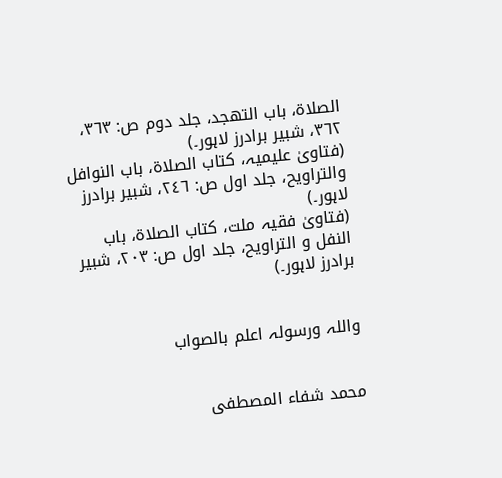الصلاۃ، باب التھجد، جلد دوم ص: ٣٦٣، ٣٦٢، شبیر برادرز لاہور۔)
(فتاویٰ علیمیہ، کتاب الصلاۃ، باب النوافل والتراویح، جلد اول ص: ٢٤٦، شبیر برادرز لاہور۔)
(فتاویٰ فقیہ ملت، کتاب الصلاۃ، باب النفل و التراویح، جلد اول ص: ٢٠٣، شبیر برادرز لاہور۔)


واللہ ورسولہ اعلم بالصواب


محمد شفاء المصطفى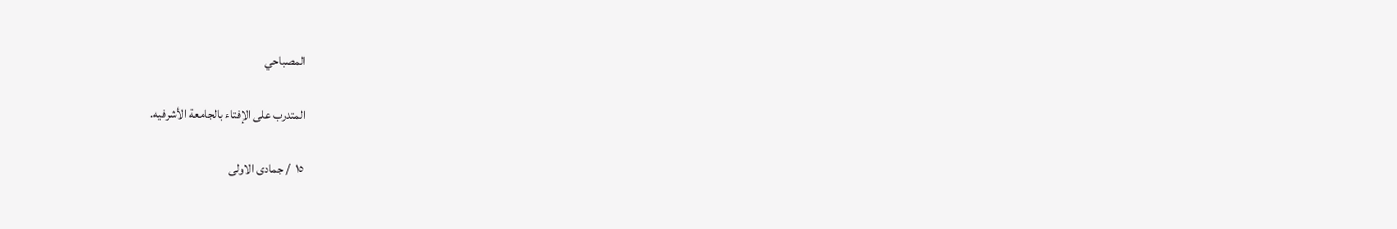المصباحي

المتدرب على الإفتاء بالجامعة الأشرفيه.

١٥  / جمادى الاولى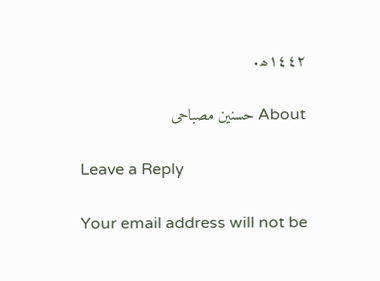١٤٤٢ھ.

About حسنین مصباحی

Leave a Reply

Your email address will not be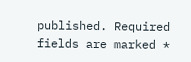published. Required fields are marked *